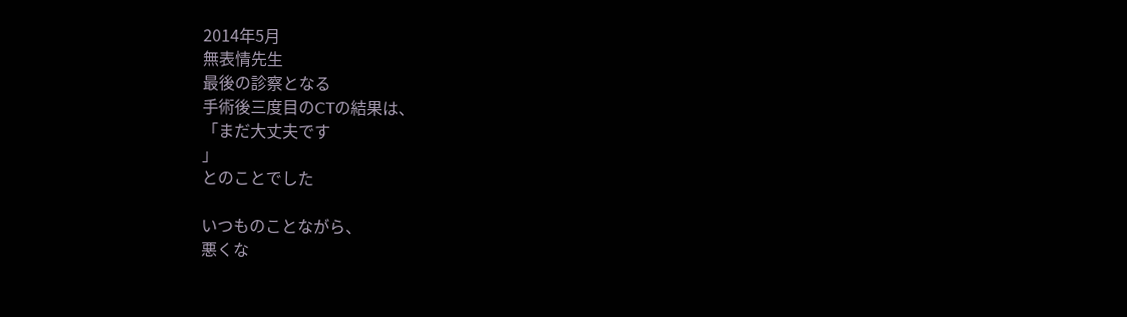2014年5月
無表情先生
最後の診察となる
手術後三度目のCTの結果は、
「まだ大丈夫です
」
とのことでした

いつものことながら、
悪くな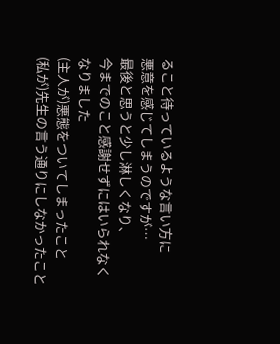ること待っているような言い方に
悪意を感じてしまうのですが…
最後と思うと少し淋しくなり、
今までのこと感謝せずにはいられなくなりました
(主人が)悪態をついてしまったこと
(私が)先生の言う通りにしなかったこと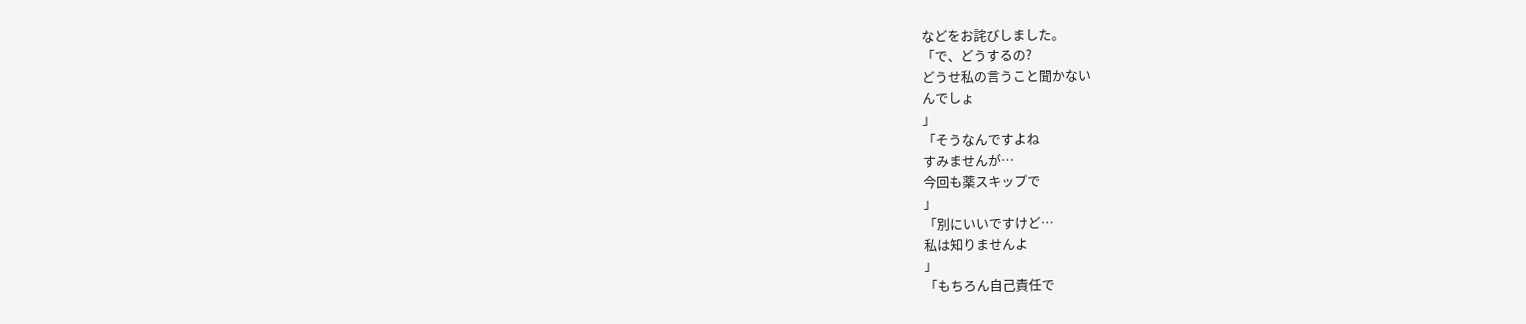などをお詫びしました。
「で、どうするの?
どうせ私の言うこと聞かない
んでしょ
」
「そうなんですよね
すみませんが…
今回も薬スキップで
」
「別にいいですけど…
私は知りませんよ
」
「もちろん自己責任で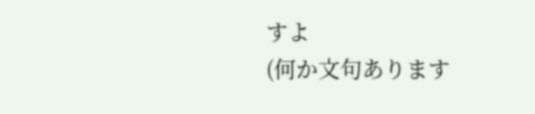すよ
(何か文句あります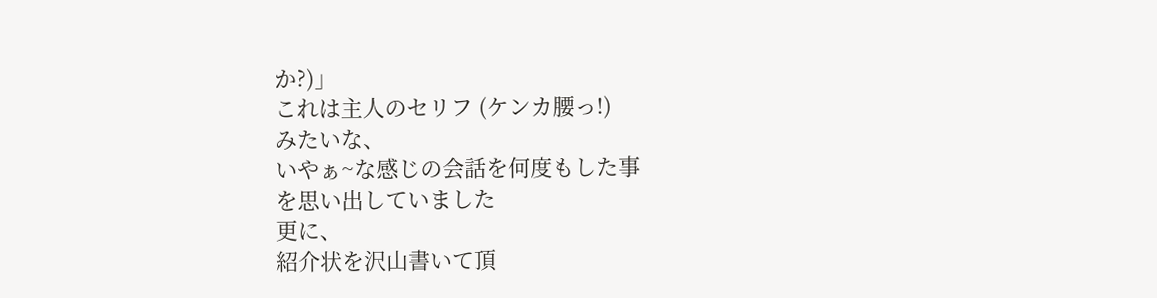か?)」
これは主人のセリフ (ケンカ腰っ!)
みたいな、
いやぁ~な感じの会話を何度もした事
を思い出していました
更に、
紹介状を沢山書いて頂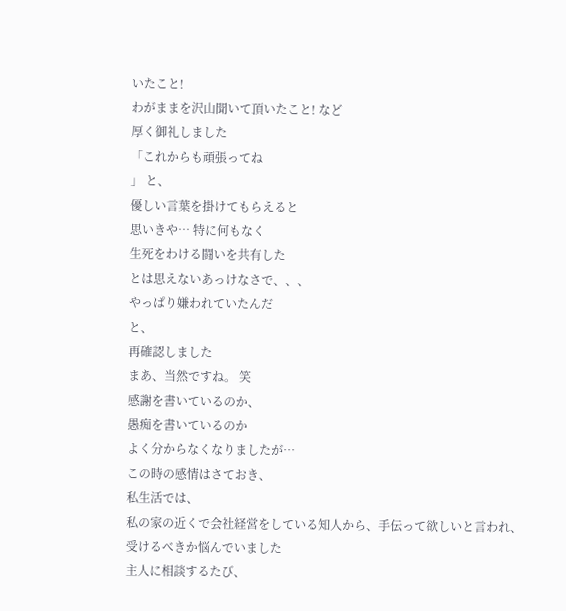いたこと!
わがままを沢山聞いて頂いたこと! など
厚く御礼しました
「これからも頑張ってね
」 と、
優しい言葉を掛けてもらえると
思いきや… 特に何もなく
生死をわける闘いを共有した
とは思えないあっけなさで、、、
やっぱり嫌われていたんだ
と、
再確認しました
まあ、当然ですね。 笑
感謝を書いているのか、
愚痴を書いているのか
よく分からなくなりましたが…
この時の感情はさておき、
私生活では、
私の家の近くで会社経営をしている知人から、手伝って欲しいと言われ、
受けるべきか悩んでいました
主人に相談するたび、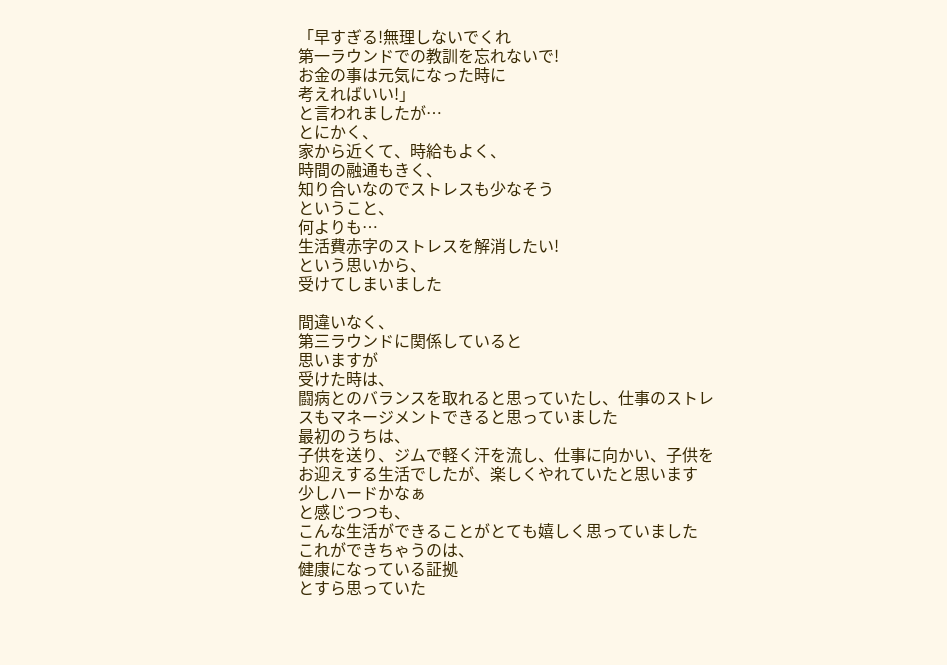「早すぎる!無理しないでくれ
第一ラウンドでの教訓を忘れないで!
お金の事は元気になった時に
考えればいい!」
と言われましたが…
とにかく、
家から近くて、時給もよく、
時間の融通もきく、
知り合いなのでストレスも少なそう
ということ、
何よりも…
生活費赤字のストレスを解消したい!
という思いから、
受けてしまいました

間違いなく、
第三ラウンドに関係していると
思いますが
受けた時は、
闘病とのバランスを取れると思っていたし、仕事のストレスもマネージメントできると思っていました
最初のうちは、
子供を送り、ジムで軽く汗を流し、仕事に向かい、子供をお迎えする生活でしたが、楽しくやれていたと思います
少しハードかなぁ
と感じつつも、
こんな生活ができることがとても嬉しく思っていました
これができちゃうのは、
健康になっている証拠
とすら思っていた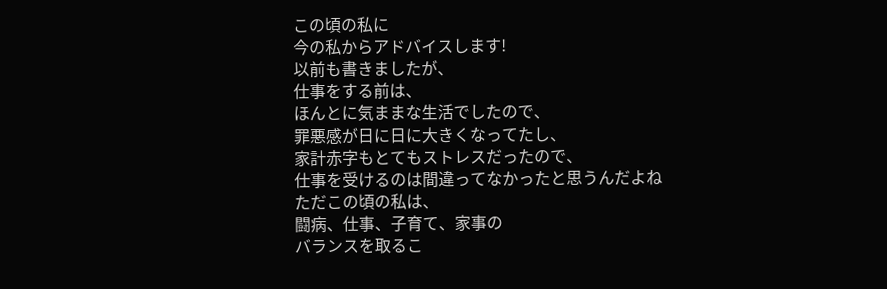この頃の私に
今の私からアドバイスします!
以前も書きましたが、
仕事をする前は、
ほんとに気ままな生活でしたので、
罪悪感が日に日に大きくなってたし、
家計赤字もとてもストレスだったので、
仕事を受けるのは間違ってなかったと思うんだよね
ただこの頃の私は、
闘病、仕事、子育て、家事の
バランスを取るこ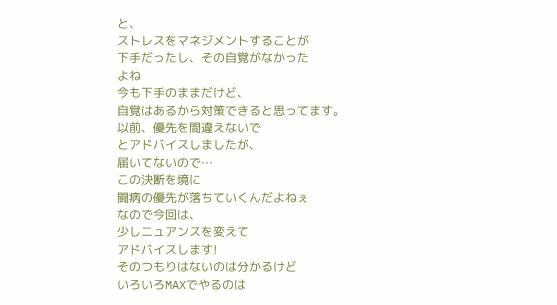と、
ストレスをマネジメントすることが
下手だったし、その自覚がなかった
よね
今も下手のままだけど、
自覚はあるから対策できると思ってます。
以前、優先を間違えないで
とアドバイスしましたが、
届いてないので…
この決断を境に
闘病の優先が落ちていくんだよねぇ
なので今回は、
少しニュアンスを変えて
アドバイスします!
そのつもりはないのは分かるけど
いろいろMAXでやるのは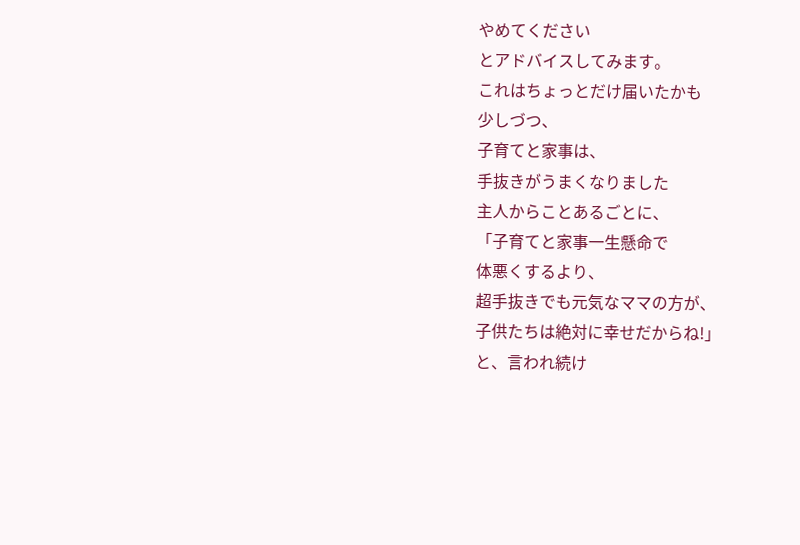やめてください
とアドバイスしてみます。
これはちょっとだけ届いたかも
少しづつ、
子育てと家事は、
手抜きがうまくなりました
主人からことあるごとに、
「子育てと家事一生懸命で
体悪くするより、
超手抜きでも元気なママの方が、
子供たちは絶対に幸せだからね!」
と、言われ続け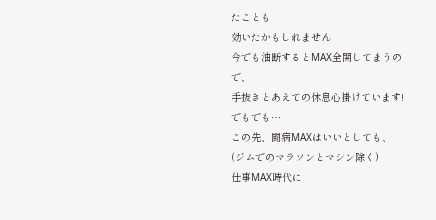たことも
効いたかもしれません
今でも油断するとMAX全開してまうので、
手抜きとあえての休息心掛けています!
でもでも…
この先、闘病MAXはいいとしても、
(ジムでのマラソンとマシン除く)
仕事MAX時代に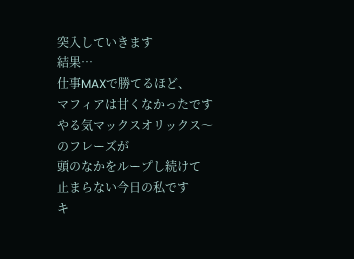突入していきます
結果…
仕事MAXで勝てるほど、
マフィアは甘くなかったです
やる気マックスオリックス〜
のフレーズが
頭のなかをループし続けて
止まらない今日の私です
キ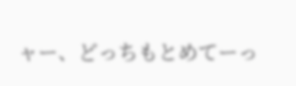ャー、どっちもとめてーっ